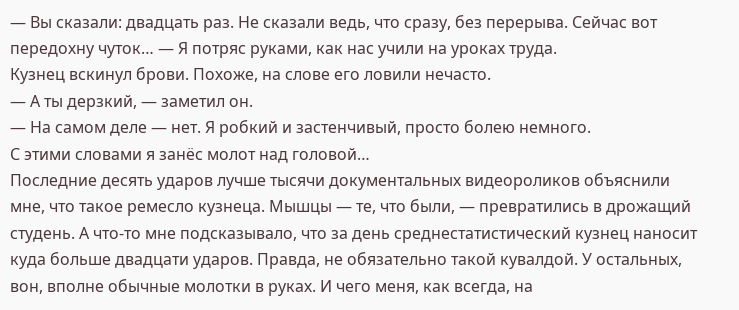— Вы сказали: двадцать раз. Не сказали ведь, что сразу, без перерыва. Сейчас вот передохну чуток… — Я потряс руками, как нас учили на уроках труда.
Кузнец вскинул брови. Похоже, на слове его ловили нечасто.
— А ты дерзкий, — заметил он.
— На самом деле — нет. Я робкий и застенчивый, просто болею немного.
С этими словами я занёс молот над головой…
Последние десять ударов лучше тысячи документальных видеороликов объяснили мне, что такое ремесло кузнеца. Мышцы — те, что были, — превратились в дрожащий студень. А что-то мне подсказывало, что за день среднестатистический кузнец наносит куда больше двадцати ударов. Правда, не обязательно такой кувалдой. У остальных, вон, вполне обычные молотки в руках. И чего меня, как всегда, на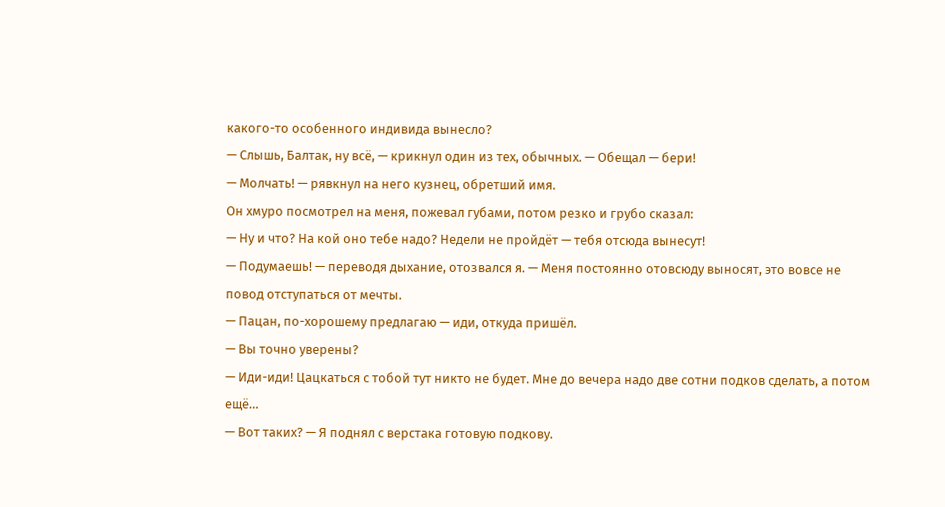какого-то особенного индивида вынесло?
— Слышь, Балтак, ну всё, — крикнул один из тех, обычных. — Обещал — бери!
— Молчать! — рявкнул на него кузнец, обретший имя.
Он хмуро посмотрел на меня, пожевал губами, потом резко и грубо сказал:
— Ну и что? На кой оно тебе надо? Недели не пройдёт — тебя отсюда вынесут!
— Подумаешь! — переводя дыхание, отозвался я. — Меня постоянно отовсюду выносят, это вовсе не повод отступаться от мечты.
— Пацан, по-хорошему предлагаю — иди, откуда пришёл.
— Вы точно уверены?
— Иди-иди! Цацкаться с тобой тут никто не будет. Мне до вечера надо две сотни подков сделать, а потом ещё…
— Вот таких? — Я поднял с верстака готовую подкову.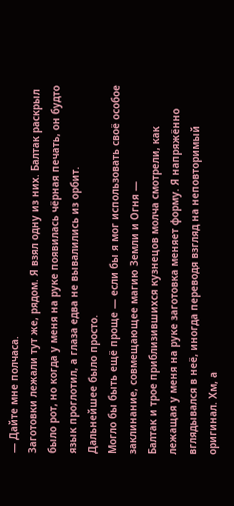— Дайте мне полчаса.
Заготовки лежали тут же, рядом. Я взял одну из них. Балтак раскрыл было рот, но когда у меня на руке появилась чёрная печать, он будто язык проглотил, а глаза едва не вывалились из орбит.
Дальнейшее было просто.
Могло бы быть ещё проще — если бы я мог использовать своё особое заклинание, совмещающее магию Земли и Огня —
Балтак и трое приблизившихся кузнецов молча смотрели, как лежащая у меня на руке заготовка меняет форму. Я напряжённо вглядывался в неё, иногда переводя взгляд на неповторимый оригинал. Хм, а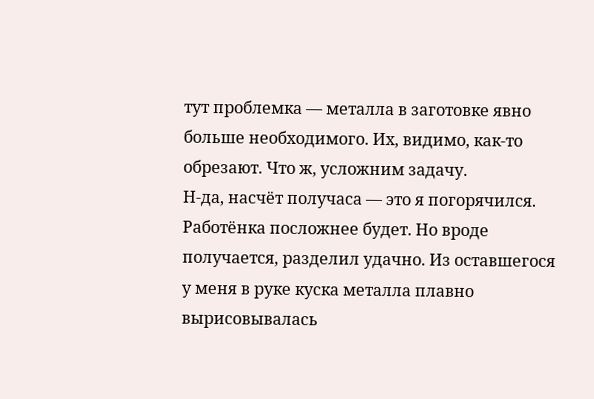тут проблемка — металла в заготовке явно больше необходимого. Их, видимо, как-то обрезают. Что ж, усложним задачу.
Н-да, насчёт получаса — это я погорячился. Работёнка посложнее будет. Но вроде получается, разделил удачно. Из оставшегося у меня в руке куска металла плавно вырисовывалась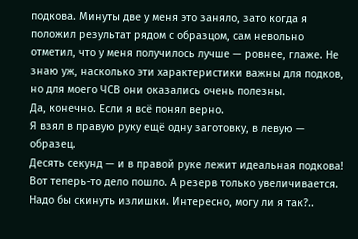подкова. Минуты две у меня это заняло, зато когда я положил результат рядом с образцом, сам невольно отметил, что у меня получилось лучше — ровнее, глаже. Не знаю уж, насколько эти характеристики важны для подков, но для моего ЧСВ они оказались очень полезны.
Да, конечно. Если я всё понял верно.
Я взял в правую руку ещё одну заготовку, в левую — образец.
Десять секунд — и в правой руке лежит идеальная подкова! Вот теперь-то дело пошло. А резерв только увеличивается. Надо бы скинуть излишки. Интересно, могу ли я так?..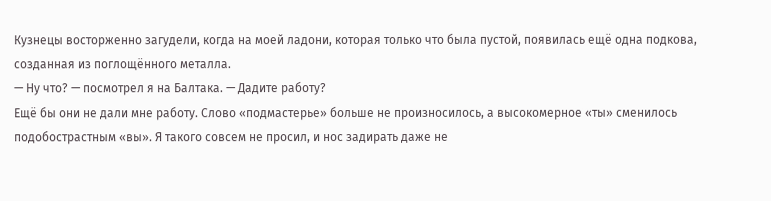Кузнецы восторженно загудели, когда на моей ладони, которая только что была пустой, появилась ещё одна подкова, созданная из поглощённого металла.
— Ну что? — посмотрел я на Балтака. — Дадите работу?
Ещё бы они не дали мне работу. Слово «подмастерье» больше не произносилось, а высокомерное «ты» сменилось подобострастным «вы». Я такого совсем не просил, и нос задирать даже не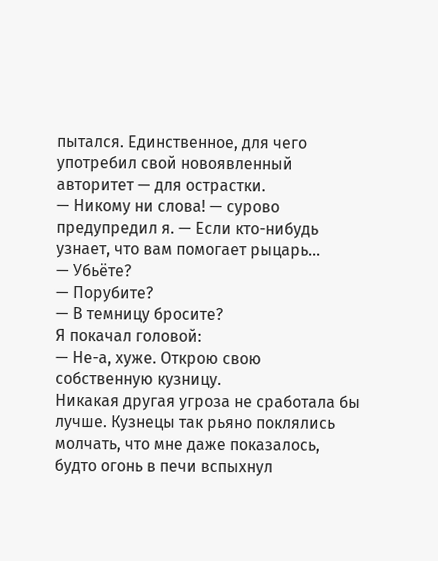пытался. Единственное, для чего употребил свой новоявленный авторитет — для острастки.
— Никому ни слова! — сурово предупредил я. — Если кто-нибудь узнает, что вам помогает рыцарь…
— Убьёте?
— Порубите?
— В темницу бросите?
Я покачал головой:
— Не-а, хуже. Открою свою собственную кузницу.
Никакая другая угроза не сработала бы лучше. Кузнецы так рьяно поклялись молчать, что мне даже показалось, будто огонь в печи вспыхнул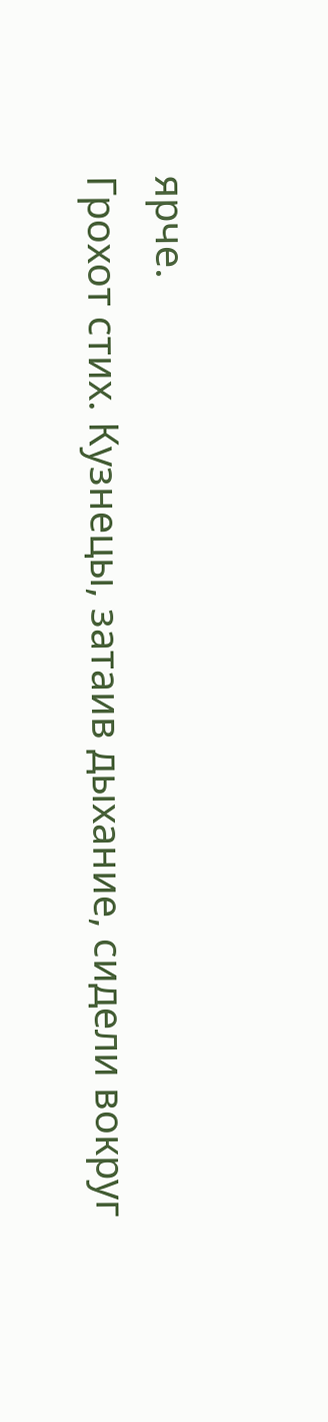ярче.
Грохот стих. Кузнецы, затаив дыхание, сидели вокруг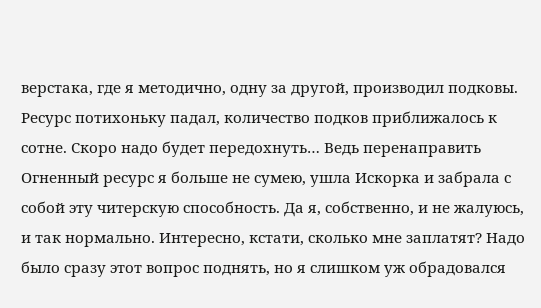верстака, где я методично, одну за другой, производил подковы. Ресурс потихоньку падал, количество подков приближалось к сотне. Скоро надо будет передохнуть… Ведь перенаправить Огненный ресурс я больше не сумею, ушла Искорка и забрала с собой эту читерскую способность. Да я, собственно, и не жалуюсь, и так нормально. Интересно, кстати, сколько мне заплатят? Надо было сразу этот вопрос поднять, но я слишком уж обрадовался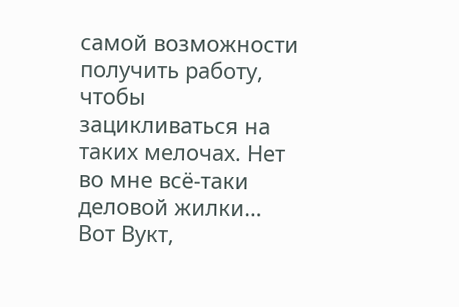самой возможности получить работу, чтобы зацикливаться на таких мелочах. Нет во мне всё-таки деловой жилки… Вот Вукт,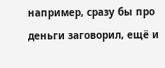например, сразу бы про деньги заговорил, ещё и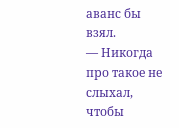аванс бы взял.
— Никогда про такое не слыхал, чтобы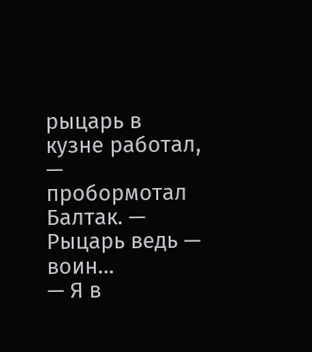рыцарь в кузне работал, — пробормотал Балтак. — Рыцарь ведь — воин…
— Я в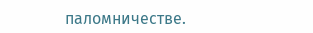паломничестве.